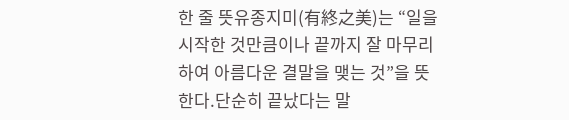한 줄 뜻유종지미(有終之美)는 “일을 시작한 것만큼이나 끝까지 잘 마무리하여 아름다운 결말을 맺는 것”을 뜻한다.단순히 끝났다는 말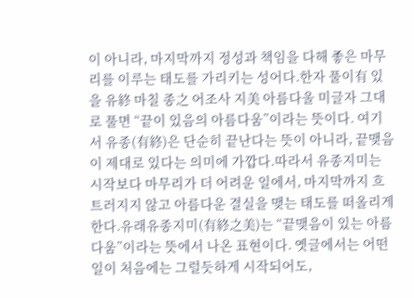이 아니라, 마지막까지 정성과 책임을 다해 좋은 마무리를 이루는 태도를 가리키는 성어다.한자 풀이有 있을 유終 마칠 종之 어조사 지美 아름다울 미글자 그대로 풀면 “끝이 있음의 아름다움”이라는 뜻이다. 여기서 유종(有終)은 단순히 끝난다는 뜻이 아니라, 끝맺음이 제대로 있다는 의미에 가깝다.따라서 유종지미는 시작보다 마무리가 더 어려운 일에서, 마지막까지 흐트러지지 않고 아름다운 결실을 맺는 태도를 떠올리게 한다.유래유종지미(有終之美)는 “끝맺음이 있는 아름다움”이라는 뜻에서 나온 표현이다. 옛글에서는 어떤 일이 처음에는 그럴듯하게 시작되어도,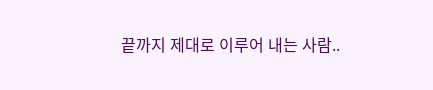끝까지 제대로 이루어 내는 사람..